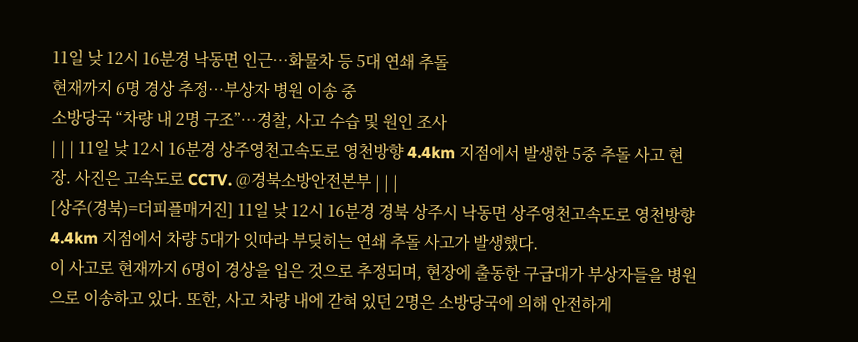11일 낮 12시 16분경 낙동면 인근…화물차 등 5대 연쇄 추돌
현재까지 6명 경상 추정…부상자 병원 이송 중
소방당국 “차량 내 2명 구조”…경찰, 사고 수습 및 원인 조사
| | | 11일 낮 12시 16분경 상주영천고속도로 영천방향 4.4km 지점에서 발생한 5중 추돌 사고 현장. 사진은 고속도로 CCTV. @경북소방안전본부 | | |
[상주(경북)=더피플매거진] 11일 낮 12시 16분경 경북 상주시 낙동면 상주영천고속도로 영천방향 4.4km 지점에서 차량 5대가 잇따라 부딪히는 연쇄 추돌 사고가 발생했다.
이 사고로 현재까지 6명이 경상을 입은 것으로 추정되며, 현장에 출동한 구급대가 부상자들을 병원으로 이송하고 있다. 또한, 사고 차량 내에 갇혀 있던 2명은 소방당국에 의해 안전하게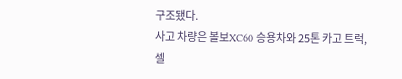구조됐다.
사고 차량은 볼보XC60 승용차와 25톤 카고 트럭, 셀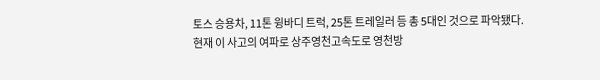토스 승용차, 11톤 윙바디 트럭, 25톤 트레일러 등 총 5대인 것으로 파악됐다.
현재 이 사고의 여파로 상주영천고속도로 영천방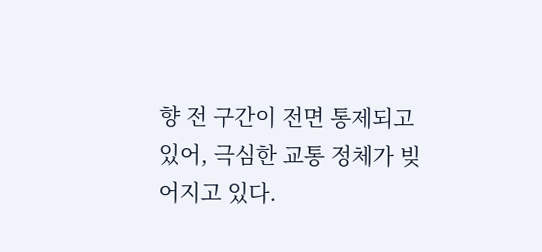향 전 구간이 전면 통제되고 있어, 극심한 교통 정체가 빚어지고 있다.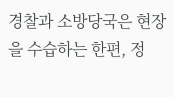경찰과 소방당국은 현장을 수습하는 한편, 정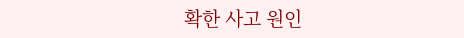확한 사고 원인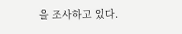을 조사하고 있다.